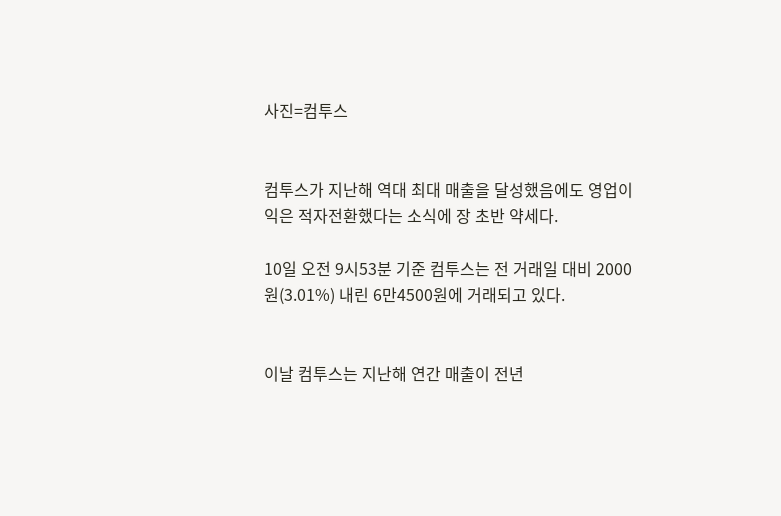사진=컴투스


컴투스가 지난해 역대 최대 매출을 달성했음에도 영업이익은 적자전환했다는 소식에 장 초반 약세다.

10일 오전 9시53분 기준 컴투스는 전 거래일 대비 2000원(3.01%) 내린 6만4500원에 거래되고 있다.


이날 컴투스는 지난해 연간 매출이 전년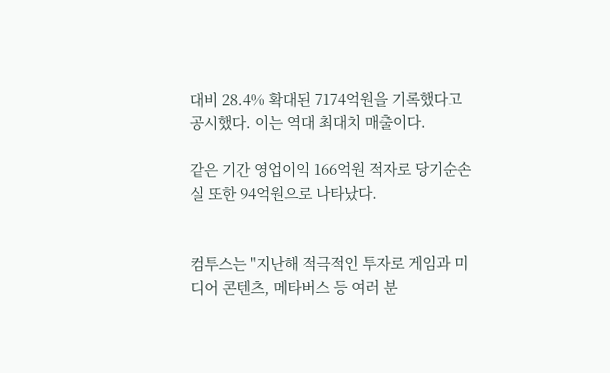대비 28.4% 확대된 7174억원을 기록했다고 공시했다. 이는 역대 최대치 매출이다.

같은 기간 영업이익 166억원 적자로 당기순손실 또한 94억원으로 나타났다.


컴투스는 "지난해 적극적인 투자로 게임과 미디어 콘텐츠, 메타버스 등 여러 분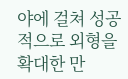야에 걸쳐 성공적으로 외형을 확대한 만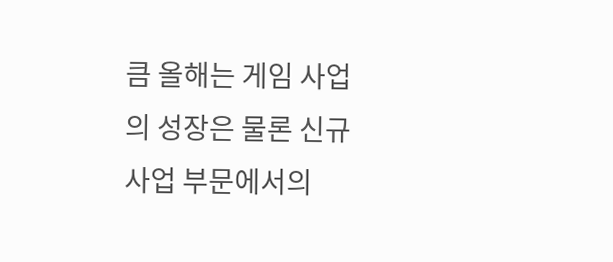큼 올해는 게임 사업의 성장은 물론 신규 사업 부문에서의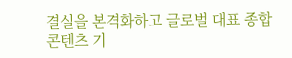결실을 본격화하고 글로벌 대표 종합 콘텐츠 기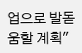업으로 발돋움할 계획"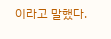이라고 말했다.